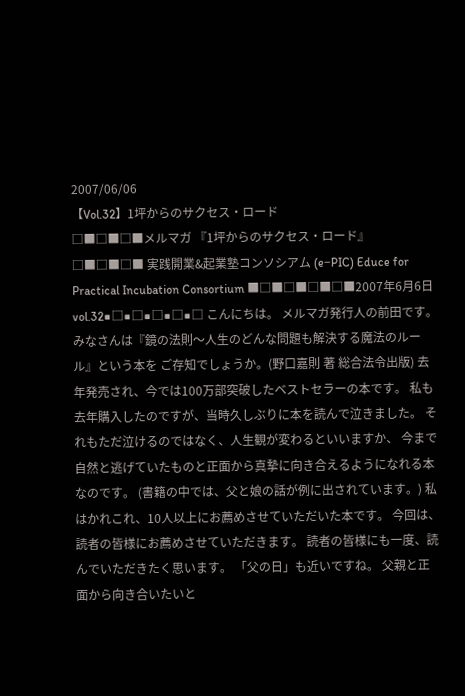2007/06/06
【Vol.32】1坪からのサクセス・ロード
□■□■□■メルマガ 『1坪からのサクセス・ロード』□■□■□■ 実践開業&起業塾コンソシアム (e−PIC) Educe for Practical Incubation Consortium ■□■□■□■□■2007年6月6日 vol.32■□■□■□■□■□ こんにちは。 メルマガ発行人の前田です。 みなさんは『鏡の法則〜人生のどんな問題も解決する魔法のルール』という本を ご存知でしょうか。(野口嘉則 著 総合法令出版) 去年発売され、今では100万部突破したベストセラーの本です。 私も去年購入したのですが、当時久しぶりに本を読んで泣きました。 それもただ泣けるのではなく、人生観が変わるといいますか、 今まで自然と逃げていたものと正面から真摯に向き合えるようになれる本なのです。 (書籍の中では、父と娘の話が例に出されています。) 私はかれこれ、10人以上にお薦めさせていただいた本です。 今回は、読者の皆様にお薦めさせていただきます。 読者の皆様にも一度、読んでいただきたく思います。 「父の日」も近いですね。 父親と正面から向き合いたいと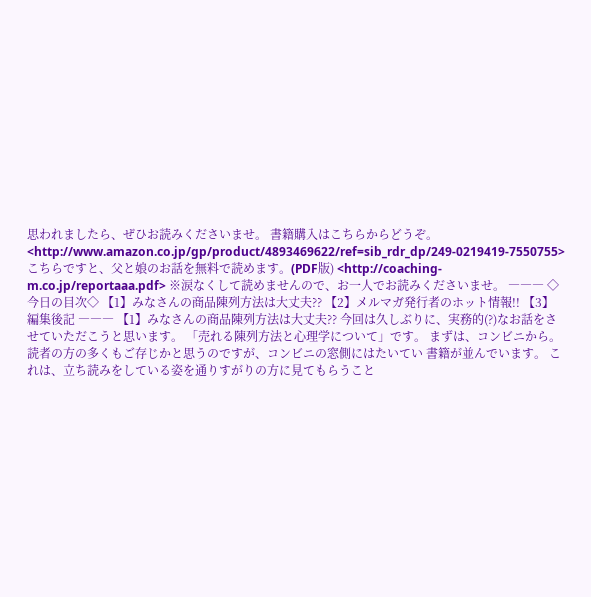思われましたら、ぜひお読みくださいませ。 書籍購入はこちらからどうぞ。 <http://www.amazon.co.jp/gp/product/4893469622/ref=sib_rdr_dp/249-0219419-7550755> こちらですと、父と娘のお話を無料で読めます。(PDF版) <http://coaching-m.co.jp/reportaaa.pdf> ※涙なくして読めませんので、お一人でお読みくださいませ。 ――― ◇今日の目次◇ 【1】みなさんの商品陳列方法は大丈夫?? 【2】メルマガ発行者のホット情報!! 【3】編集後記 ――― 【1】みなさんの商品陳列方法は大丈夫?? 今回は久しぶりに、実務的(?)なお話をさせていただこうと思います。 「売れる陳列方法と心理学について」です。 まずは、コンビニから。 読者の方の多くもご存じかと思うのですが、コンビニの窓側にはたいてい 書籍が並んでいます。 これは、立ち読みをしている姿を通りすがりの方に見てもらうこと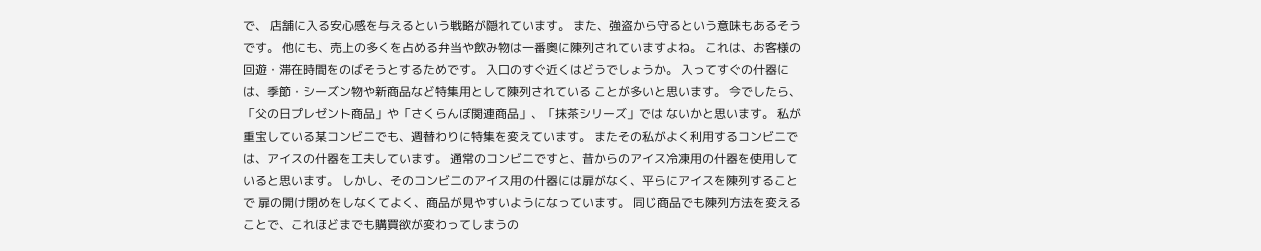で、 店舗に入る安心感を与えるという戦略が隠れています。 また、強盗から守るという意味もあるそうです。 他にも、売上の多くを占める弁当や飲み物は一番奥に陳列されていますよね。 これは、お客様の回遊・滞在時間をのばそうとするためです。 入口のすぐ近くはどうでしょうか。 入ってすぐの什器には、季節・シーズン物や新商品など特集用として陳列されている ことが多いと思います。 今でしたら、「父の日プレゼント商品」や「さくらんぼ関連商品」、「抹茶シリーズ」では ないかと思います。 私が重宝している某コンビニでも、週替わりに特集を変えています。 またその私がよく利用するコンビニでは、アイスの什器を工夫しています。 通常のコンビニですと、昔からのアイス冷凍用の什器を使用していると思います。 しかし、そのコンビニのアイス用の什器には扉がなく、平らにアイスを陳列することで 扉の開け閉めをしなくてよく、商品が見やすいようになっています。 同じ商品でも陳列方法を変えることで、これほどまでも購買欲が変わってしまうの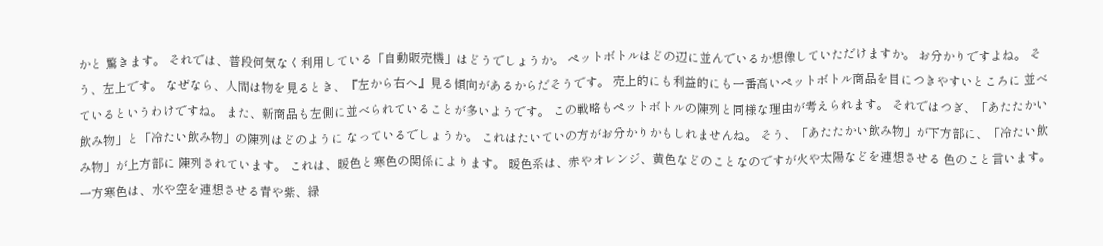かと 驚きます。 それでは、普段何気なく利用している「自動販売機」はどうでしょうか。 ペットボトルはどの辺に並んでいるか想像していただけますか。 お分かりですよね。 そう、左上です。 なぜなら、人間は物を見るとき、『左から右へ』見る傾向があるからだそうです。 売上的にも利益的にも一番高いペットボトル商品を目につきやすいところに 並べているというわけですね。 また、新商品も左側に並べられていることが多いようです。 この戦略もペットボトルの陳列と同様な理由が考えられます。 それではつぎ、「あたたかい飲み物」と「冷たい飲み物」の陳列はどのように なっているでしょうか。 これはたいていの方がお分かりかもしれませんね。 そう、「あたたかい飲み物」が下方部に、「冷たい飲み物」が上方部に 陳列されています。 これは、暖色と寒色の関係によります。 暖色系は、赤やオレンジ、黄色などのことなのですが火や太陽などを連想させる 色のこと言います。 一方寒色は、水や空を連想させる青や紫、緑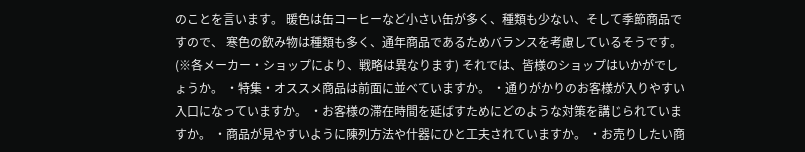のことを言います。 暖色は缶コーヒーなど小さい缶が多く、種類も少ない、そして季節商品ですので、 寒色の飲み物は種類も多く、通年商品であるためバランスを考慮しているそうです。 (※各メーカー・ショップにより、戦略は異なります) それでは、皆様のショップはいかがでしょうか。 ・特集・オススメ商品は前面に並べていますか。 ・通りがかりのお客様が入りやすい入口になっていますか。 ・お客様の滞在時間を延ばすためにどのような対策を講じられていますか。 ・商品が見やすいように陳列方法や什器にひと工夫されていますか。 ・お売りしたい商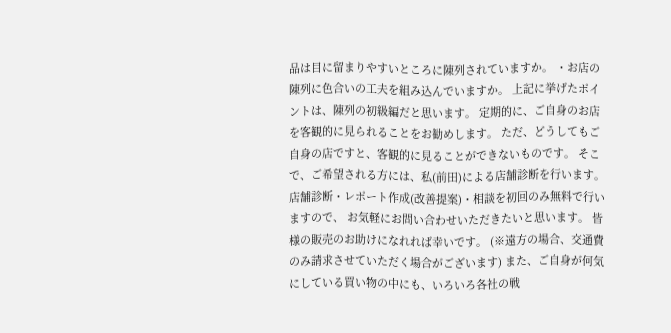品は目に留まりやすいところに陳列されていますか。 ・お店の陳列に色合いの工夫を組み込んでいますか。 上記に挙げたポイントは、陳列の初級編だと思います。 定期的に、ご自身のお店を客観的に見られることをお勧めします。 ただ、どうしてもご自身の店ですと、客観的に見ることができないものです。 そこで、ご希望される方には、私(前田)による店舗診断を行います。 店舗診断・レポート作成(改善提案)・相談を初回のみ無料で行いますので、 お気軽にお問い合わせいただきたいと思います。 皆様の販売のお助けになれれば幸いです。 (※遠方の場合、交通費のみ請求させていただく場合がございます) また、ご自身が何気にしている買い物の中にも、いろいろ各社の戦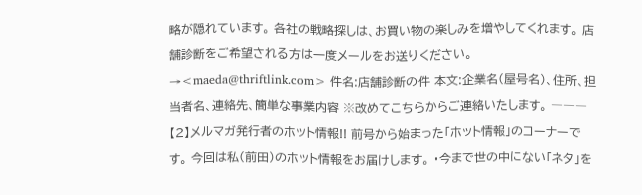略が隠れています。 各社の戦略探しは、お買い物の楽しみを増やしてくれます。 店舗診断をご希望される方は一度メールをお送りください。 →<maeda@thriftlink.com> 件名:店舗診断の件 本文:企業名(屋号名)、住所、担当者名、連絡先、簡単な事業内容 ※改めてこちらからご連絡いたします。 ――― 【2】メルマガ発行者のホット情報!! 前号から始まった「ホット情報」のコーナーです。 今回は私(前田)のホット情報をお届けします。 ・今まで世の中にない「ネタ」を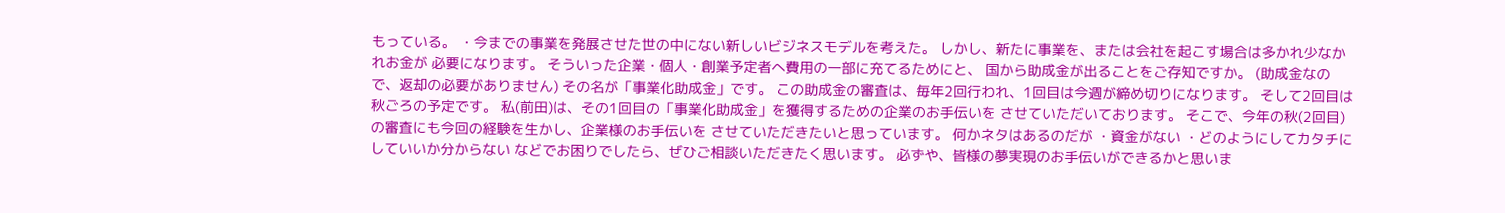もっている。 ・今までの事業を発展させた世の中にない新しいビジネスモデルを考えた。 しかし、新たに事業を、または会社を起こす場合は多かれ少なかれお金が 必要になります。 そういった企業・個人・創業予定者へ費用の一部に充てるためにと、 国から助成金が出ることをご存知ですか。 (助成金なので、返却の必要がありません) その名が「事業化助成金」です。 この助成金の審査は、毎年2回行われ、1回目は今週が締め切りになります。 そして2回目は秋ごろの予定です。 私(前田)は、その1回目の「事業化助成金」を獲得するための企業のお手伝いを させていただいております。 そこで、今年の秋(2回目)の審査にも今回の経験を生かし、企業様のお手伝いを させていただきたいと思っています。 何かネタはあるのだが ・資金がない ・どのようにしてカタチにしていいか分からない などでお困りでしたら、ぜひご相談いただきたく思います。 必ずや、皆様の夢実現のお手伝いができるかと思いま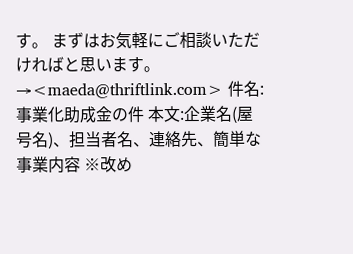す。 まずはお気軽にご相談いただければと思います。 →<maeda@thriftlink.com> 件名:事業化助成金の件 本文:企業名(屋号名)、担当者名、連絡先、簡単な事業内容 ※改め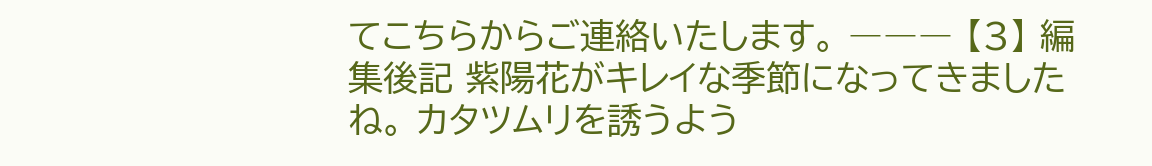てこちらからご連絡いたします。 ――― 【3】 編集後記 紫陽花がキレイな季節になってきましたね。 カタツムリを誘うよう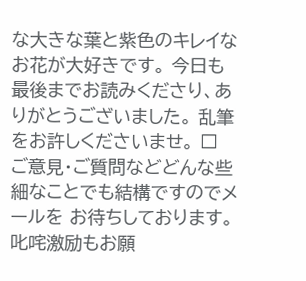な大きな葉と紫色のキレイなお花が大好きです。 今日も最後までお読みくださり、ありがとうございました。 乱筆をお許しくださいませ。 □ ご意見・ご質問などどんな些細なことでも結構ですのでメールを お待ちしております。叱咤激励もお願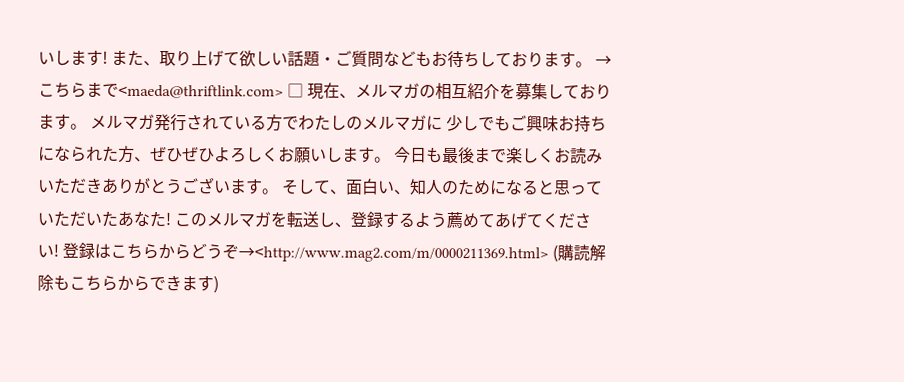いします! また、取り上げて欲しい話題・ご質問などもお待ちしております。 →こちらまで<maeda@thriftlink.com> □ 現在、メルマガの相互紹介を募集しております。 メルマガ発行されている方でわたしのメルマガに 少しでもご興味お持ちになられた方、ぜひぜひよろしくお願いします。 今日も最後まで楽しくお読みいただきありがとうございます。 そして、面白い、知人のためになると思っていただいたあなた! このメルマガを転送し、登録するよう薦めてあげてください! 登録はこちらからどうぞ→<http://www.mag2.com/m/0000211369.html> (購読解除もこちらからできます)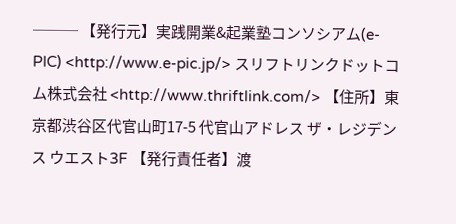─── 【発行元】実践開業&起業塾コンソシアム(e-PIC) <http://www.e-pic.jp/> スリフトリンクドットコム株式会社 <http://www.thriftlink.com/> 【住所】東京都渋谷区代官山町17-5 代官山アドレス ザ・レジデンス ウエスト3F 【発行責任者】渡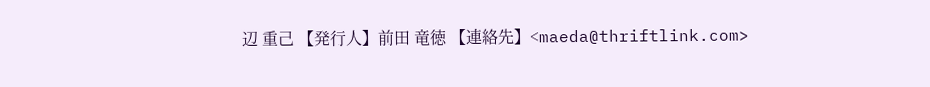辺 重己 【発行人】前田 竜徳 【連絡先】<maeda@thriftlink.com>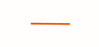───